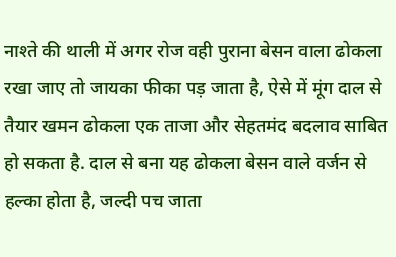नाश्ते की थाली में अगर रोज वही पुराना बेसन वाला ढोकला रखा जाए तो जायका फीका पड़ जाता है, ऐसे में मूंग दाल से तैयार खमन ढोकला एक ताजा और सेहतमंद बदलाव साबित हो सकता है. दाल से बना यह ढोकला बेसन वाले वर्जन से हल्का होता है, जल्दी पच जाता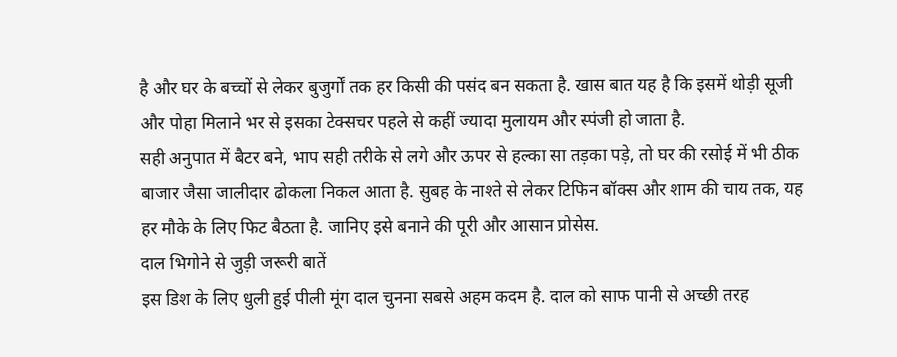है और घर के बच्चों से लेकर बुजुर्गों तक हर किसी की पसंद बन सकता है. खास बात यह है कि इसमें थोड़ी सूजी और पोहा मिलाने भर से इसका टेक्सचर पहले से कहीं ज्यादा मुलायम और स्पंजी हो जाता है.
सही अनुपात में बैटर बने, भाप सही तरीके से लगे और ऊपर से हल्का सा तड़का पड़े, तो घर की रसोई में भी ठीक बाजार जैसा जालीदार ढोकला निकल आता है. सुबह के नाश्ते से लेकर टिफिन बॉक्स और शाम की चाय तक, यह हर मौके के लिए फिट बैठता है. जानिए इसे बनाने की पूरी और आसान प्रोसेस.
दाल भिगोने से जुड़ी जरूरी बातें
इस डिश के लिए धुली हुई पीली मूंग दाल चुनना सबसे अहम कदम है. दाल को साफ पानी से अच्छी तरह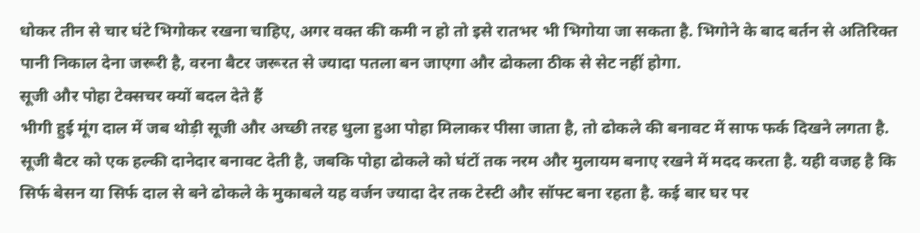धोकर तीन से चार घंटे भिगोकर रखना चाहिए, अगर वक्त की कमी न हो तो इसे रातभर भी भिगोया जा सकता है. भिगोने के बाद बर्तन से अतिरिक्त पानी निकाल देना जरूरी है, वरना बैटर जरूरत से ज्यादा पतला बन जाएगा और ढोकला ठीक से सेट नहीं होगा.
सूजी और पोहा टेक्सचर क्यों बदल देते हैं
भीगी हुई मूंग दाल में जब थोड़ी सूजी और अच्छी तरह धुला हुआ पोहा मिलाकर पीसा जाता है, तो ढोकले की बनावट में साफ फर्क दिखने लगता है. सूजी बैटर को एक हल्की दानेदार बनावट देती है, जबकि पोहा ढोकले को घंटों तक नरम और मुलायम बनाए रखने में मदद करता है. यही वजह है कि सिर्फ बेसन या सिर्फ दाल से बने ढोकले के मुकाबले यह वर्जन ज्यादा देर तक टेस्टी और सॉफ्ट बना रहता है. कई बार घर पर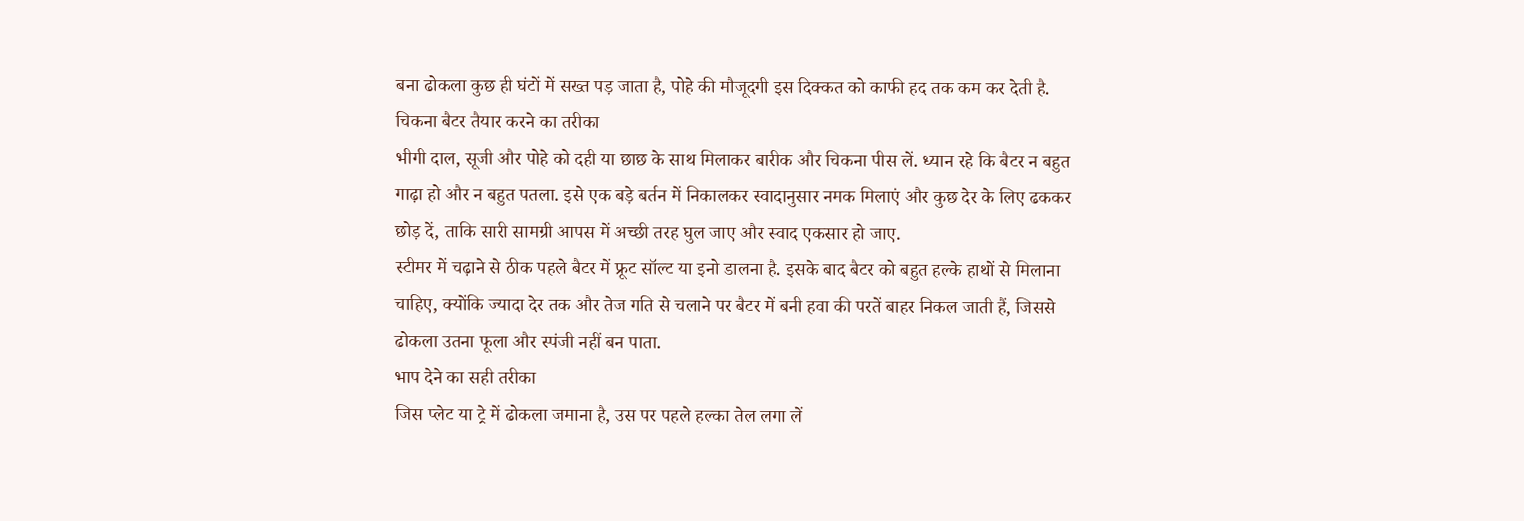बना ढोकला कुछ ही घंटों में सख्त पड़ जाता है, पोहे की मौजूदगी इस दिक्कत को काफी हद तक कम कर देती है.
चिकना बैटर तैयार करने का तरीका
भीगी दाल, सूजी और पोहे को दही या छाछ के साथ मिलाकर बारीक और चिकना पीस लें. ध्यान रहे कि बैटर न बहुत गाढ़ा हो और न बहुत पतला. इसे एक बड़े बर्तन में निकालकर स्वादानुसार नमक मिलाएं और कुछ देर के लिए ढककर छोड़ दें, ताकि सारी सामग्री आपस में अच्छी तरह घुल जाए और स्वाद एकसार हो जाए.
स्टीमर में चढ़ाने से ठीक पहले बैटर में फ्रूट सॉल्ट या इनो डालना है. इसके बाद बैटर को बहुत हल्के हाथों से मिलाना चाहिए, क्योंकि ज्यादा देर तक और तेज गति से चलाने पर बैटर में बनी हवा की परतें बाहर निकल जाती हैं, जिससे ढोकला उतना फूला और स्पंजी नहीं बन पाता.
भाप देने का सही तरीका
जिस प्लेट या ट्रे में ढोकला जमाना है, उस पर पहले हल्का तेल लगा लें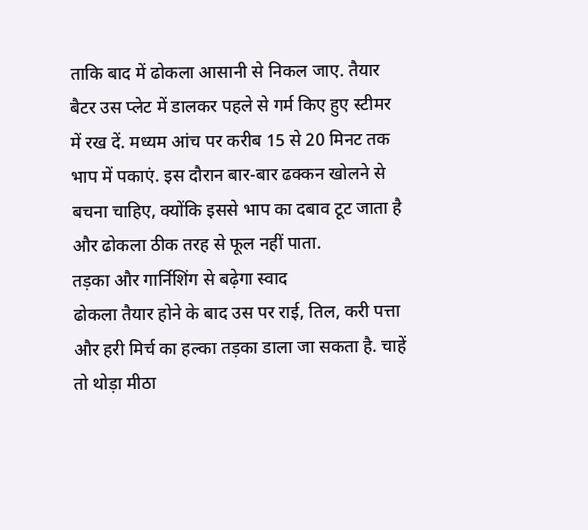ताकि बाद में ढोकला आसानी से निकल जाए. तैयार बैटर उस प्लेट में डालकर पहले से गर्म किए हुए स्टीमर में रख दें. मध्यम आंच पर करीब 15 से 20 मिनट तक भाप में पकाएं. इस दौरान बार-बार ढक्कन खोलने से बचना चाहिए, क्योंकि इससे भाप का दबाव टूट जाता है और ढोकला ठीक तरह से फूल नहीं पाता.
तड़का और गार्निशिंग से बढ़ेगा स्वाद
ढोकला तैयार होने के बाद उस पर राई, तिल, करी पत्ता और हरी मिर्च का हल्का तड़का डाला जा सकता है. चाहें तो थोड़ा मीठा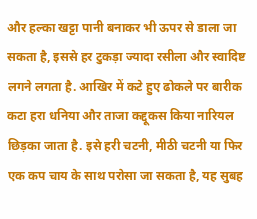और हल्का खट्टा पानी बनाकर भी ऊपर से डाला जा सकता है, इससे हर टुकड़ा ज्यादा रसीला और स्वादिष्ट लगने लगता है. आखिर में कटे हुए ढोकले पर बारीक कटा हरा धनिया और ताजा कद्दूकस किया नारियल छिड़का जाता है. इसे हरी चटनी, मीठी चटनी या फिर एक कप चाय के साथ परोसा जा सकता है, यह सुबह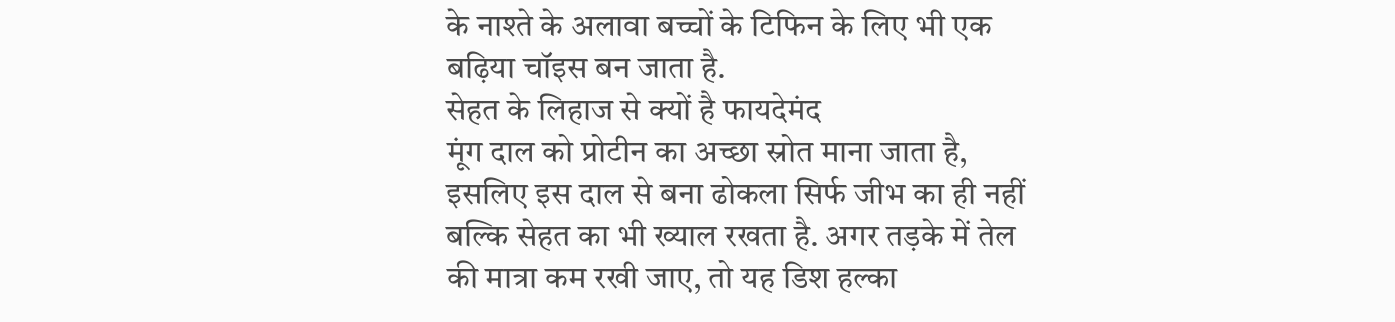के नाश्ते के अलावा बच्चों के टिफिन के लिए भी एक बढ़िया चॉइस बन जाता है.
सेहत के लिहाज से क्यों है फायदेमंद
मूंग दाल को प्रोटीन का अच्छा स्रोत माना जाता है, इसलिए इस दाल से बना ढोकला सिर्फ जीभ का ही नहीं बल्कि सेहत का भी ख्याल रखता है. अगर तड़के में तेल की मात्रा कम रखी जाए, तो यह डिश हल्का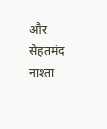और सेहतमंद नाश्ता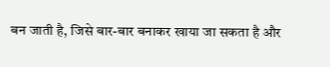बन जाती है, जिसे बार-बार बनाकर खाया जा सकता है और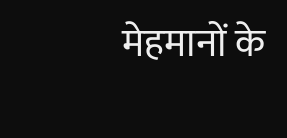मेहमानों के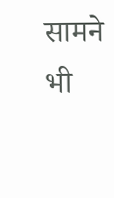सामने भी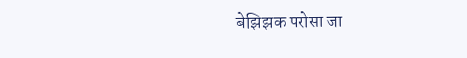बेझिझक परोसा जा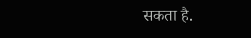सकता है.